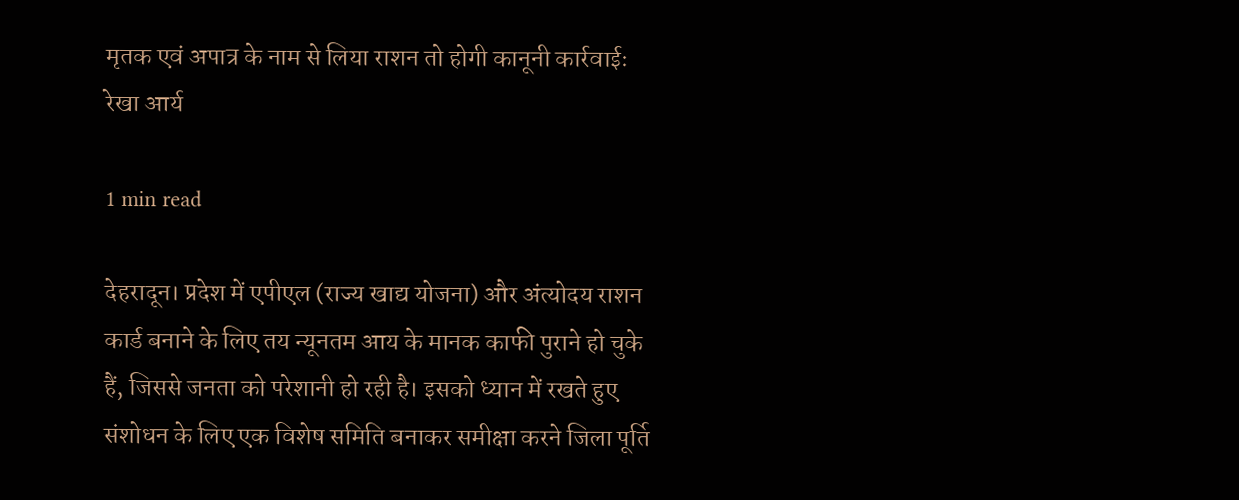मृतक एवं अपात्र के नाम से लिया राशन तो होगी कानूनी कार्रवाईः रेखा आर्य

1 min read

देहरादून। प्रदेश में एपीएल (राज्य खाद्य योजना) और अंत्योदय राशन कार्ड बनाने के लिए तय न्यूनतम आय के मानक काफी पुराने हो चुके हैं, जिससे जनता को परेशानी हो रही है। इसको ध्यान में रखते हुए संशोधन के लिए एक विशेष समिति बनाकर समीक्षा करने जिला पूर्ति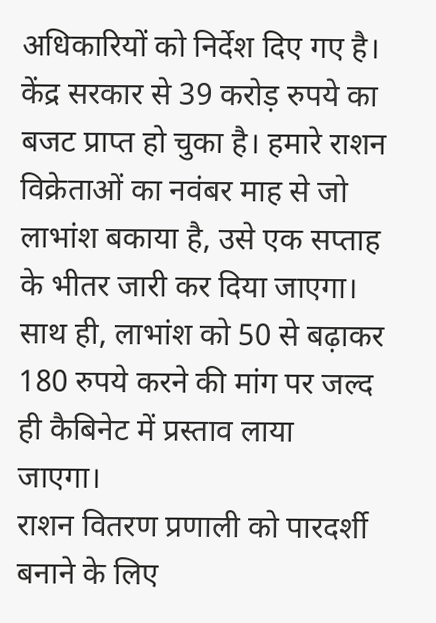अधिकारियों को निर्देश दिए गए है। केंद्र सरकार से 39 करोड़ रुपये का बजट प्राप्त हो चुका है। हमारे राशन विक्रेताओं का नवंबर माह से जो लाभांश बकाया है, उसे एक सप्ताह के भीतर जारी कर दिया जाएगा। साथ ही, लाभांश को 50 से बढ़ाकर 180 रुपये करने की मांग पर जल्द ही कैबिनेट में प्रस्ताव लाया जाएगा।
राशन वितरण प्रणाली को पारदर्शी बनाने के लिए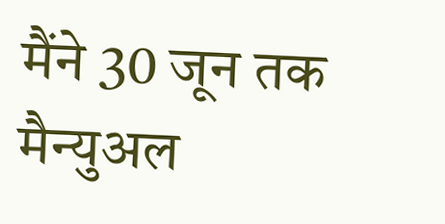मैंने 30 जून तक मैन्युअल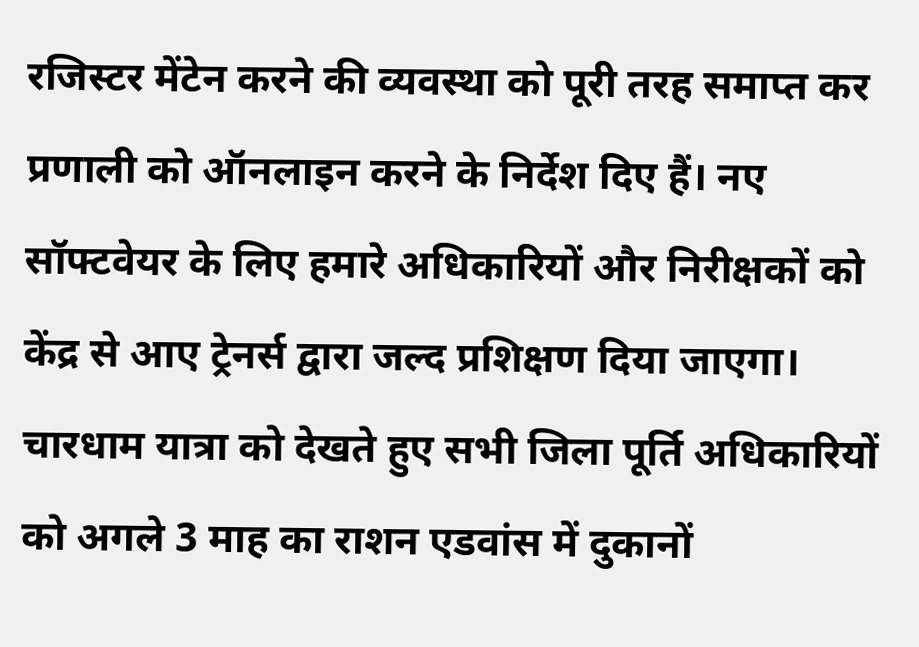रजिस्टर मेंटेन करने की व्यवस्था को पूरी तरह समाप्त कर प्रणाली को ऑनलाइन करने के निर्देश दिए हैं। नए सॉफ्टवेयर के लिए हमारे अधिकारियों और निरीक्षकों को केंद्र से आए ट्रेनर्स द्वारा जल्द प्रशिक्षण दिया जाएगा। चारधाम यात्रा को देखते हुए सभी जिला पूर्ति अधिकारियों को अगले 3 माह का राशन एडवांस में दुकानों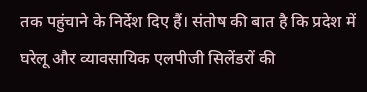तक पहुंचाने के निर्देश दिए हैं। संतोष की बात है कि प्रदेश में घरेलू और व्यावसायिक एलपीजी सिलेंडरों की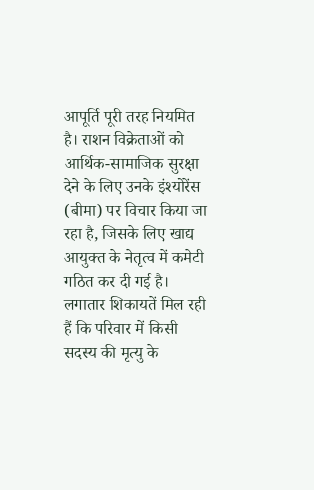आपूर्ति पूरी तरह नियमित है। राशन विक्रेताओं को आर्थिक-सामाजिक सुरक्षा देने के लिए उनके इंश्योरेंस (बीमा) पर विचार किया जा रहा है, जिसके लिए खाद्य आयुक्त के नेतृत्व में कमेटी गठित कर दी गई है।
लगातार शिकायतें मिल रही हैं कि परिवार में किसी सदस्य की मृत्यु के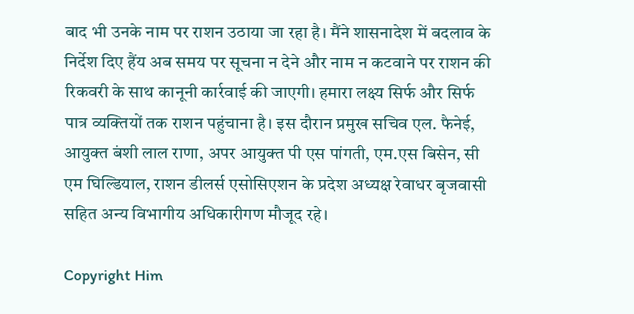बाद भी उनके नाम पर राशन उठाया जा रहा है। मैंने शासनादेश में बदलाव के निर्देश दिए हैंय अब समय पर सूचना न देने और नाम न कटवाने पर राशन की रिकवरी के साथ कानूनी कार्रवाई की जाएगी। हमारा लक्ष्य सिर्फ और सिर्फ पात्र व्यक्तियों तक राशन पहुंचाना है। इस दौरान प्रमुख सचिव एल. फैनेई, आयुक्त बंशी लाल राणा, अपर आयुक्त पी एस पांगती, एम.एस बिसेन, सी एम घिल्डियाल, राशन डीलर्स एसोसिएशन के प्रदेश अध्यक्ष रेवाधर बृजवासी सहित अन्य विभागीय अधिकारीगण मौजूद रहे।

Copyright Him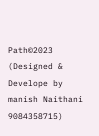Path©2023 (Designed & Develope by manish Naithani 9084358715)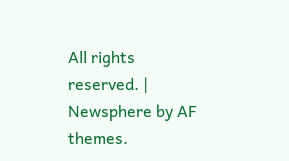All rights reserved. | Newsphere by AF themes.